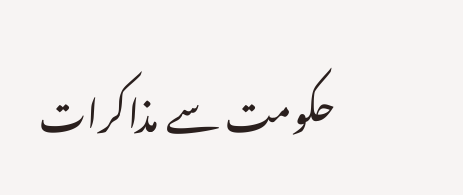حکومت سے مذاکرات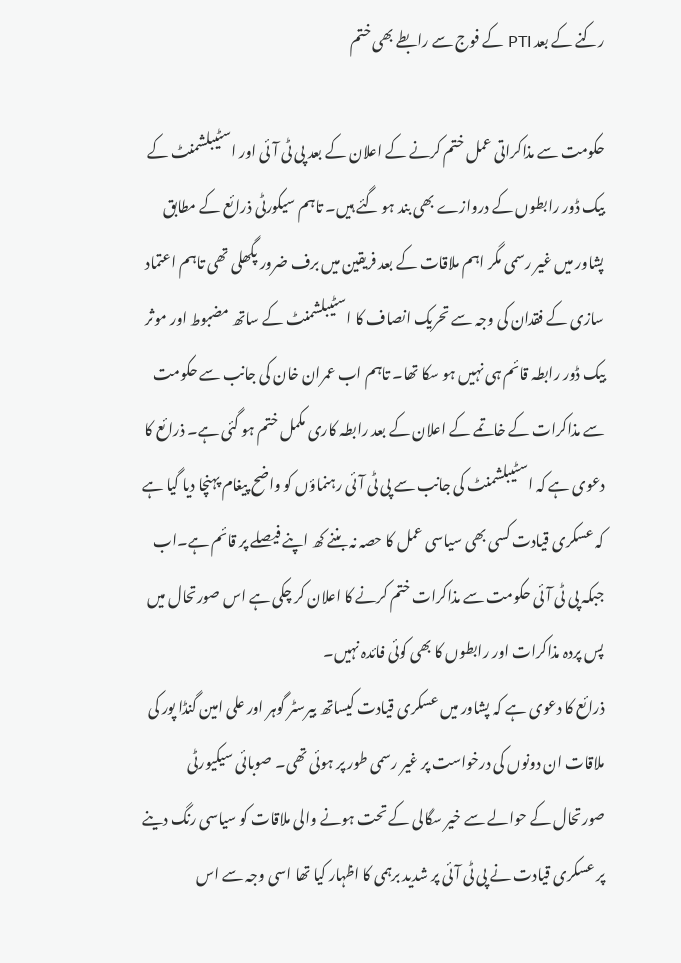رکنے کے بعد PTI کے فوج سے رابطے بھی ختم

حکومت سے مذاکراتی عمل ختم کرنے کے اعلان کے بعد پی ٹی آئی اور اسٹیبلشمنٹ کے بیک ڈور رابطوں کے دروازے بھی بند ہو گئے ہیں۔ تاہم سیکورٹی ذرائع کے مطابق پشاور میں غیر رسمی مگر اہم ملاقات کے بعد فریقین میں برف ضرور پگھلی تھی تاہم اعتماد سازی کے فقدان کی وجہ سے تحریک انصاف کا اسٹیبلشمنٹ کے ساتھ مضبوط اور موثر بیک ڈور رابطہ قائم ہی نہیں ہو سکا تھا۔ تاہم اب عمران خان کی جانب سے حکومت سے مذاکرات کے خاتمے کے اعلان کے بعد رابطہ کاری مکمل ختم ہو گئی ہے۔ ذرائع کا دعوی ہے کہ اسٹیبلشمنٹ کی جانب سے پی ٹی آئی رہنماؤں کو واضح پیغام پہنچا دیا گیا ہے کہ عسکری قیادت کسی بھی سیاسی عمل کا حصہ نہ بننے کھ اپنے فیصلے پر قائم ہے۔اب جبکہ پی ٹی آئی حکومت سے مذاکرات ختم کرنے کا اعلان کر چکی ہے اس صورتحال میں پس پردہ مذاکرات اور رابطوں کا بھی کوئی فائدہ نہیں۔
ذرائع کا دعوی ہے کہ پشاور میں عسکری قیادت کیساتھ بیرسٹر گوہر اور علی امین گنڈا پور کی ملاقات ان دونوں کی درخواست پر غیر رسمی طور پر ہوئی تھی۔ صوبائی سیکیورٹی صورتحال کے حوالے سے خیر سگالی کے تحت ہونے والی ملاقات کو سیاسی رنگ دینے پر عسکری قیادت نے پی ٹی آئی پر شدید برہمی کا اظہار کیا تھا اسی وجہ سے اس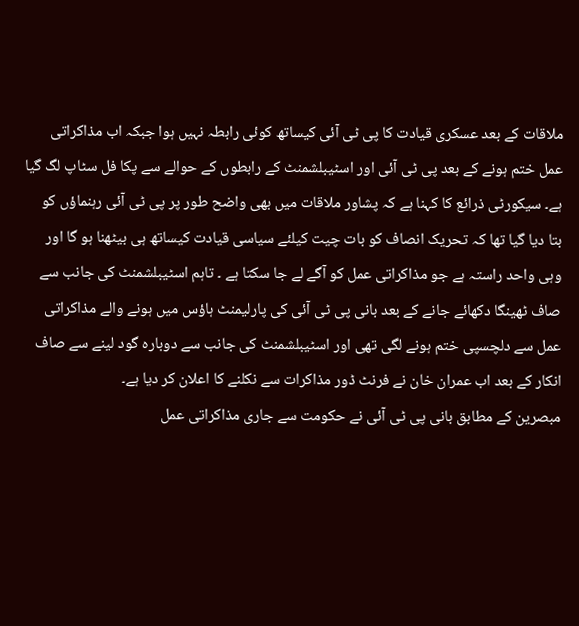ملاقات کے بعد عسکری قیادت کا پی ٹی آئی کیساتھ کوئی رابطہ نہیں ہوا جبکہ اب مذاکراتی عمل ختم ہونے کے بعد پی ٹی آئی اور اسٹیبلشمنٹ کے رابطوں کے حوالے سے پکا فل سٹاپ لگ گیا ہے۔ سیکورٹی ذرائع کا کہنا ہے کہ پشاور ملاقات میں بھی واضح طور پر پی ٹی آئی رہنماؤں کو بتا دیا گیا تھا کہ تحریک انصاف کو بات چیت کیلئے سیاسی قیادت کیساتھ ہی بیٹھنا ہو گا اور وہی واحد راستہ ہے جو مذاکراتی عمل کو آگے لے جا سکتا ہے ۔ تاہم اسٹیبلشمنٹ کی جانب سے صاف ٹھینگا دکھائے جانے کے بعد بانی پی ٹی آئی کی پارلیمنٹ ہاؤس میں ہونے والے مذاکراتی عمل سے دلچسپی ختم ہونے لگی تھی اور اسٹیبلشمنٹ کی جانب سے دوبارہ گود لینے سے صاف انکار کے بعد اب عمران خان نے فرنٹ ڈور مذاکرات سے نکلنے کا اعلان کر دیا ہے۔
مبصرین کے مطابق بانی پی ٹی آئی نے حکومت سے جاری مذاکراتی عمل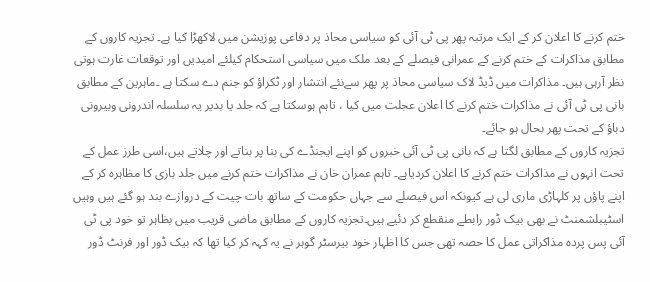ختم کرنے کا اعلان کر کے ایک مرتبہ پھر پی ٹی آئی کو سیاسی محاذ پر دفاعی پوزیشن میں لاکھڑا کیا ہے۔ تجزیہ کاروں کے مطابق مذاکرات کے ختم کرنے کے عمرانی فیصلے کے بعد ملک میں سیاسی استحکام کیلئے امیدیں اور توقعات غارت ہوتی نظر آرہی ہیں۔ مذاکرات میں ڈیڈ لاک سیاسی محاذ پر پھر سےنئے انتشار اور ٹکراؤ کو جنم دے سکتا ہے ۔ماہرین کے مطابق بانی پی ٹی آئی نے مذاکرات ختم کرنے کا اعلان عجلت میں کیا ، تاہم ہوسکتا ہے کہ جلد یا بدیر یہ سلسلہ اندرونی وبیرونی دباؤ کے تحت پھر بحال ہو جائے۔
تجزیہ کاروں کے مطابق لگتا ہے کہ بانی پی ٹی آئی خبروں کو اپنے ایجنڈے کی بنا پر بناتے اور چلاتے ہیں،اسی طرز عمل کے تحت انہوں نے مذاکرات ختم کرنے کا اعلان کردیاہے۔ تاہم عمران خان نے مذاکرات ختم کرنے میں جلد بازی کا مظاہرہ کر کے اپنے پاؤں پر کلہاڑی ماری لی ہے کیونکہ اس فیصلے سے جہاں حکومت کے ساتھ بات چیت کے دروازے بند ہو گئے ہیں وہیں اسٹیبلشمنٹ نے بھی بیک ڈور رابطے منقطع کر دئیے ہیں۔تجزیہ کاروں کے مطابق ماضی قریب میں بظاہر تو خود پی ٹی آئی پس پردہ مذاکراتی عمل کا حصہ تھی جس کا اظہار خود بیرسٹر گوہر نے یہ کہہ کر کیا تھا کہ بیک ڈور اور فرنٹ ڈور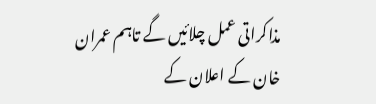مذاکراتی عمل چلائیں گے تاہم عمران خان کے اعلان کے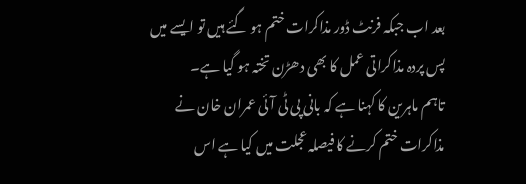بعد اب جبکہ فرنٹ ڈور مذاکرات ختم ہو گئے ہیں تو ایسے میں پس پردہ مذاکراتی عمل کا بھی دھڑن تختہ ہو گیا ہے۔
تاہم ماہرین کا کہنا ہے کہ بانی پی ٹی آئی عمران خان نے مذاکرات ختم کرنے کا فیصلہ عجلت میں کیا ہے اس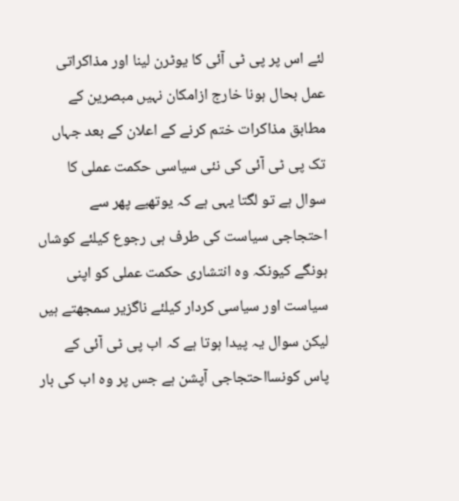لئے اس پر پی ٹی آئی کا یوٹرن لینا اور مذاکراتی عمل بحال ہونا خارج ازامکان نہیں مبصرین کے مطابق مذاکرات ختم کرنے کے اعلان کے بعد جہاں تک پی ٹی آئی کی نئی سیاسی حکمت عملی کا سوال ہے تو لگتا یہی ہے کہ یوتھیے پھر سے احتجاجی سیاست کی طرف ہی رجوع کیلئے کوشاں ہونگے کیونکہ وہ انتشاری حکمت عملی کو اپنی سیاست اور سیاسی کردار کیلئے ناگزیر سمجھتے ہیں لیکن سوال یہ پیدا ہوتا ہے کہ اب پی ٹی آئی کے پاس کونسااحتجاجی آپشن ہے جس پر وہ اب کی بار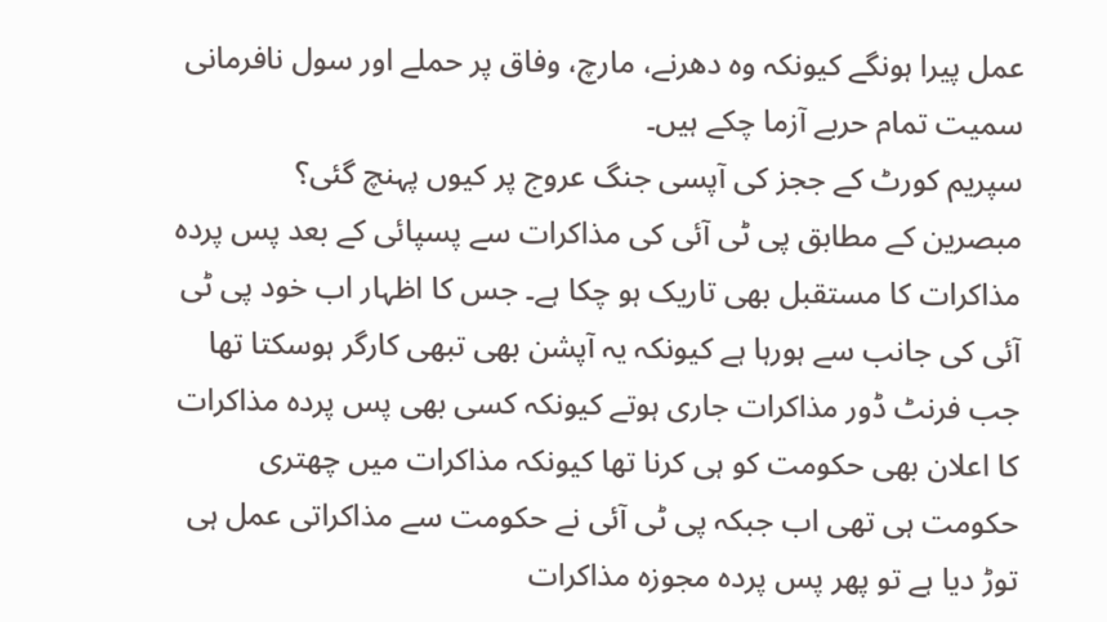عمل پیرا ہونگے کیونکہ وہ دھرنے، مارچ، وفاق پر حملے اور سول نافرمانی سمیت تمام حربے آزما چکے ہیں۔
سپریم کورٹ کے ججز کی آپسی جنگ عروج پر کیوں پہنچ گئی؟
مبصرین کے مطابق پی ٹی آئی کی مذاکرات سے پسپائی کے بعد پس پردہ مذاکرات کا مستقبل بھی تاریک ہو چکا ہے۔ جس کا اظہار اب خود پی ٹی آئی کی جانب سے ہورہا ہے کیونکہ یہ آپشن بھی تبھی کارگر ہوسکتا تھا جب فرنٹ ڈور مذاکرات جاری ہوتے کیونکہ کسی بھی پس پردہ مذاکرات کا اعلان بھی حکومت کو ہی کرنا تھا کیونکہ مذاکرات میں چھتری حکومت ہی تھی اب جبکہ پی ٹی آئی نے حکومت سے مذاکراتی عمل ہی توڑ دیا ہے تو پھر پس پردہ مجوزہ مذاکرات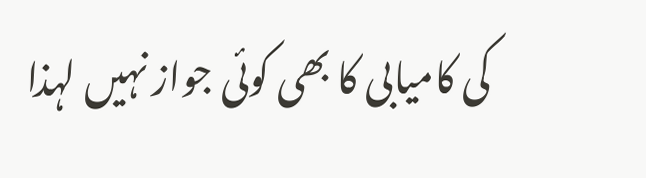کی کامیابی کا بھی کوئی جواز نہیں لہذا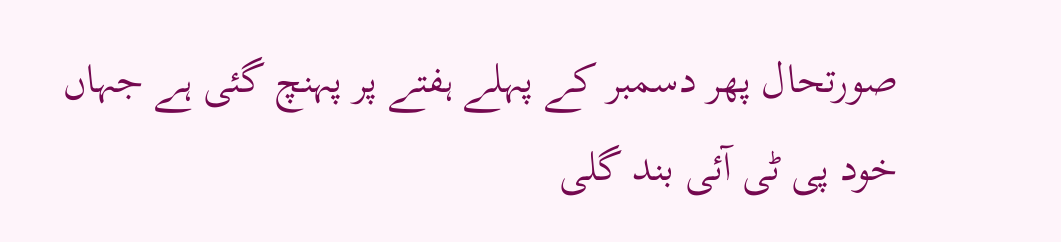صورتحال پھر دسمبر کے پہلے ہفتے پر پہنچ گئی ہے جہاں خود پی ٹی آئی بند گلی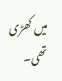میں کھڑی تھی۔